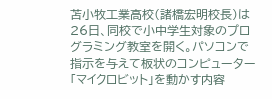苫小牧工業高校(諸橋宏明校長)は26日、同校で小中学生対象のプログラミング教室を開く。パソコンで指示を与えて板状のコンピューター「マイクロビット」を動かす内容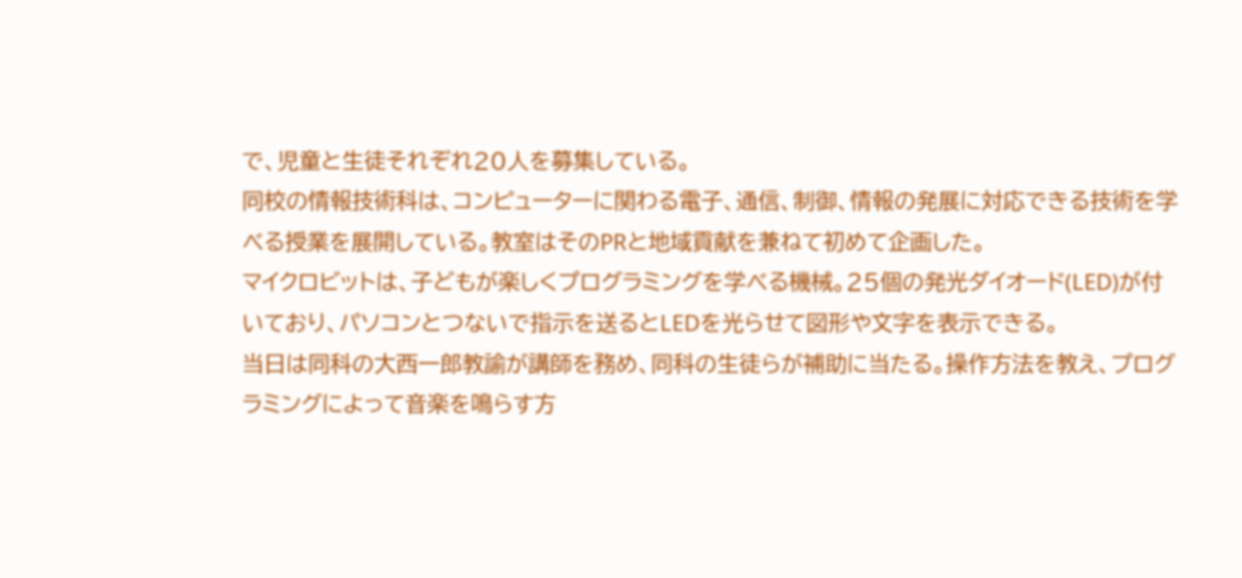で、児童と生徒それぞれ20人を募集している。
同校の情報技術科は、コンピューターに関わる電子、通信、制御、情報の発展に対応できる技術を学べる授業を展開している。教室はそのPRと地域貢献を兼ねて初めて企画した。
マイクロビットは、子どもが楽しくプログラミングを学べる機械。25個の発光ダイオード(LED)が付いており、パソコンとつないで指示を送るとLEDを光らせて図形や文字を表示できる。
当日は同科の大西一郎教諭が講師を務め、同科の生徒らが補助に当たる。操作方法を教え、プログラミングによって音楽を鳴らす方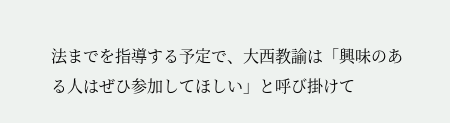法までを指導する予定で、大西教諭は「興味のある人はぜひ参加してほしい」と呼び掛けて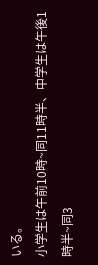いる。
小学生は午前10時~同11時半、中学生は午後1時半~同3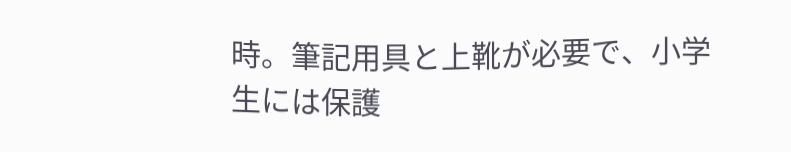時。筆記用具と上靴が必要で、小学生には保護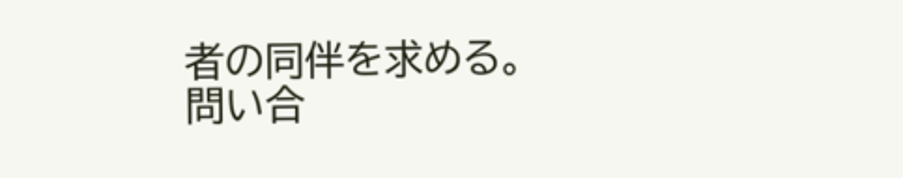者の同伴を求める。
問い合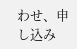わせ、申し込み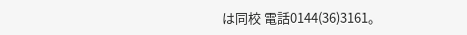は同校 電話0144(36)3161。